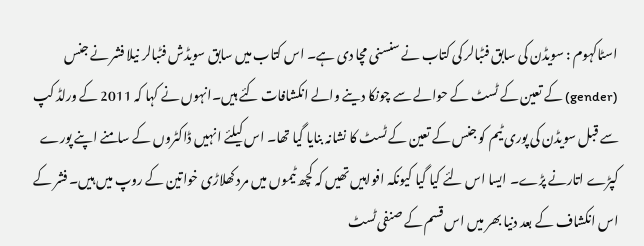اسٹاکہوم : سویڈن کی سابق فٹبالر کی کتاب نے سنسنی مچا دی ہے۔ اس کتاب میں سابق سویڈش فٹبالر نیلا فشر نے جنس (gender) کے تعین کے ٹسٹ کے حوالے سے چونکا دینے والے انکشافات کئے ہیں۔انہوں نے کہا کہ 2011 کے ورلڈ کپ سے قبل سویڈن کی پوری ٹیم کو جنس کے تعین کے ٹسٹ کا نشانہ بنایا گیا تھا۔ اس کیلئے انہیں ڈاکٹروں کے سامنے اپنے پورے کپڑے اتارنے پڑے۔ ایسا اس لئے کیا گیا کیونکہ افواہیں تھیں کہ کچھ ٹیموں میں مرد کھلاڑی خواتین کے روپ میں ہیں۔ فشر کے اس انکشاف کے بعد دنیا بھر میں اس قسم کے صنفی ٹسٹ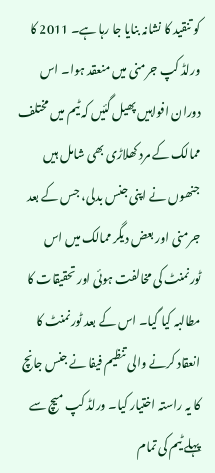کو تنقید کا نشانہ بنایا جا رہا ہے۔ 2011 کا ورلڈ کپ جرمنی میں منعقد ہوا۔ اس دوران افواہیں پھیل گئیں کہ ٹیم میں مختلف ممالک کے مرد کھلاڑی بھی شامل ہیں جنھوں نے اپنی جنس بدلی، جس کے بعد جرمنی اور بعض دیگر ممالک میں اس ٹورنمنٹ کی مخالفت ہوئی اور تحقیقات کا مطالبہ کیا گیا۔ اس کے بعد ٹورنمنٹ کا انعقاد کرنے والی تنظیم فیفا نے جنس جانچ کا یہ راستہ اختیار کیا۔ ورلڈ کپ میچ سے پہلے ٹیم کی تمام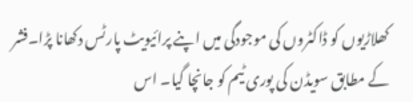کھلاڑیوں کو ڈاکٹروں کی موجودگی میں اپنے پرائیویٹ پارٹس دکھانا پڑا۔فشر کے مطابق سویڈن کی پوری ٹیم کو جانچا گیا۔ اس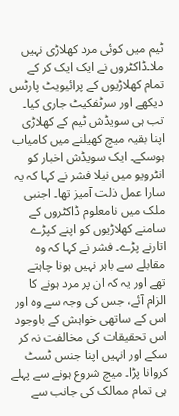ٹیم میں کوئی مرد کھلاڑی نہیں ملا۔ڈاکٹروں نے ایک ایک کر کے تمام کھلاڑیوں کے پرائیویٹ پارٹس دیکھے اور سرٹفکیٹ جاری کیا۔ تب ہی سویڈش ٹیم کے کھلاڑی اپنا بقیہ میچ کھیلنے میں کامیاب ہوسکے۔ ایک سویڈش اخبار کو انٹرویو میں نیلا فشر نے کہا کہ یہ سارا عمل ذلت آمیز تھا۔ اجنبی ملک میں نامعلوم ڈاکٹروں کے سامنے کھلاڑیوں کو اپنے کپڑے اتارنے پڑے۔ فشر نے کہا کہ وہ مقابلے سے باہر نہیں ہونا چاہتے تھے اور یہ کہ ان پر مرد ہونے کا الزام آئے، جس کی وجہ سے وہ اور اس کے ساتھی خواہش کے باوجود اس تحقیقات کی مخالفت نہ کر سکے اور انہیں اپنا جنس ٹسٹ کروانا پڑا۔ میچ شروع ہونے سے پہلے ہی تمام ممالک کی جانب سے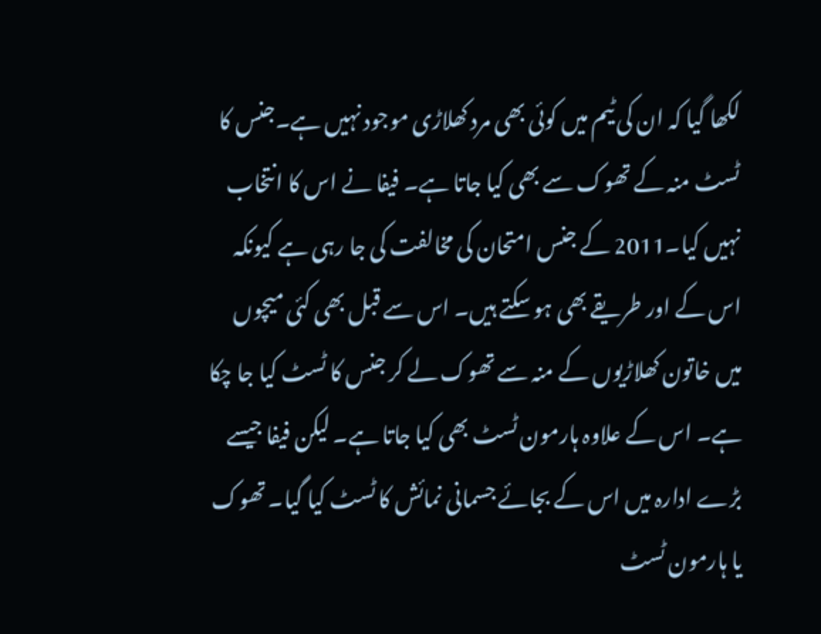لکھا گیا کہ ان کی ٹیم میں کوئی بھی مرد کھلاڑی موجود نہیں ہے۔جنس کا ٹسٹ منہ کے تھوک سے بھی کیا جاتا ہے۔ فیفا نے اس کا انتخاب نہیں کیا۔2011 کے جنس امتحان کی مخالفت کی جا رہی ہے کیونکہ اس کے اور طریقے بھی ہو سکتے ہیں۔ اس سے قبل بھی کئی میچوں میں خاتون کھلاڑیوں کے منہ سے تھوک لے کر جنس کا ٹسٹ کیا جا چکا ہے۔ اس کے علاوہ ہارمون ٹسٹ بھی کیا جاتا ہے۔ لیکن فیفا جیسے بڑے ادارہ میں اس کے بجائے جسمانی نمائش کا ٹسٹ کیا گیا۔ تھوک یا ہارمون ٹسٹ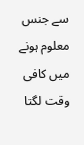سے جنس معلوم ہونے میں کافی وقت لگتا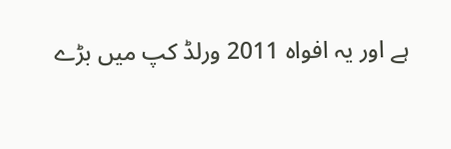ہے اور یہ افواہ 2011 ورلڈ کپ میں بڑے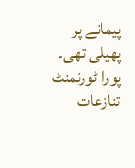پیمانے پر پھیلی تھی۔ پورا ٹورنمنٹ تنازعات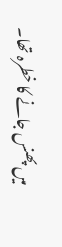میں پھنس جانے کا خطرہ تھا۔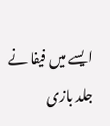ایسے میں فیفا نے جلد بازی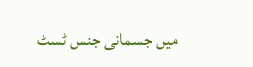میں جسمانی جنس ٹسٹ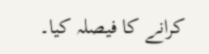کرانے کا فیصلہ کیا۔